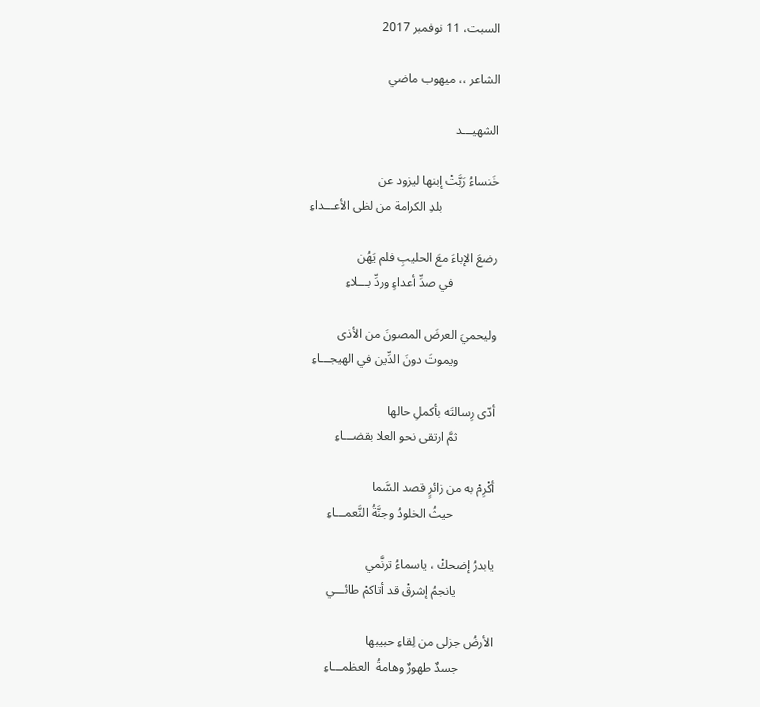السبت، 11 نوفمبر 2017

الشاعر ،، ميهوب ماضي

الشهيـــد

خَنساءُ رَبَّتْ إبنها ليزود عن
                  بلدِ الكرامة من لظى الأعـــداءِ

رضعَ الإباءَ معَ الحليبِ فلم يَهُن
              في صدِّ أعداءٍ وردِّ بـــلاءِ

وليحميَ العرضَ المصونَ من الأذى
            ويموتَ دونَ الدِّين في الهيجـــاءِ

أدّى رِسالتَه بأكملِ حالها
            ثمَّ ارتقى نحو العلا بقضـــاءِ

أكْرِمْ به من زائرٍ قصد السَّما
             حيثُ الخلودُ وجنَّةُ النَّعمـــاءِ

يابدرُ إضحكْ ، ياسماءُ ترنَّمي
            يانجمُ إشرقْ قد أتاكمْ طائـــي

الأرضُ جزلى من لِقاءِ حبيبها
           جسدٌ طهورٌ وهامةُ  العظمـــاءِ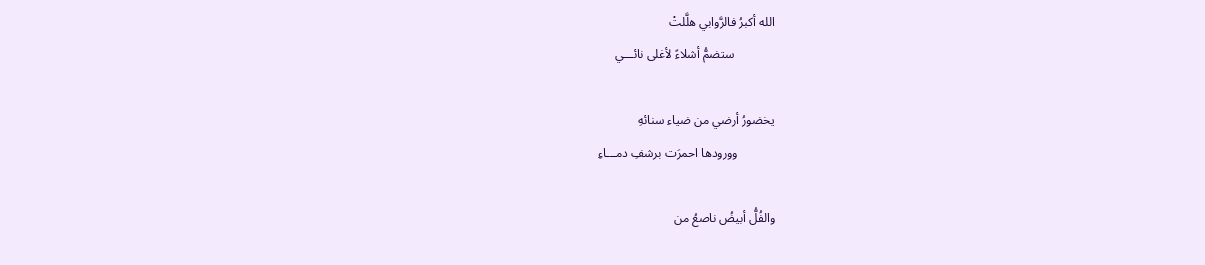الله أكبرُ فالرَّوابي هلَّلتْ
             ستضمُّ أشلاءً لأغلى نائـــي

يخضورُ أرضي من ضياء سنائهِ
            وورودها احمرَت برشفِ دمـــاءِ

والفُلُّ أبيضُ ناصعُ من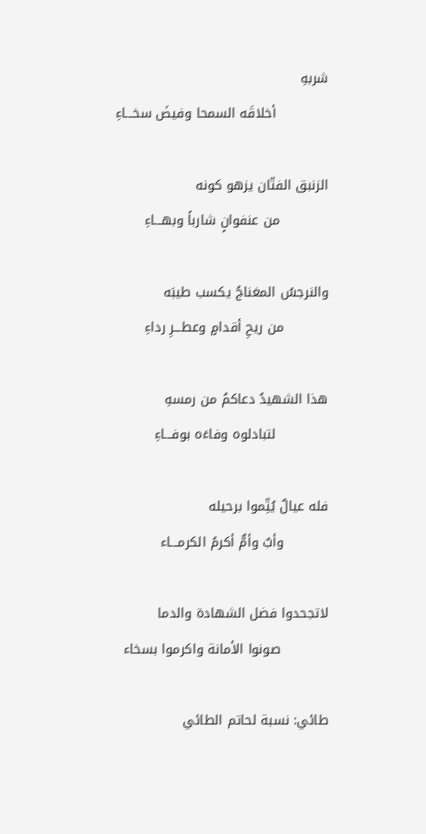شربهِ
            أخلاقَه السمحا وفيضَ سخـــاءِ

الزنبق الفتّان يزهو كونه
           من عنفوانٍ شارباً وبهـــاءِ

والنرجسُ المغناجُ يكسب طيبَه
          من ريحِ أقدامٍ وعطـــرِ رداءِ

هذا الشهيدُ دعاكمُ من رمسهِ
            لتبادلوه وفاءَه بوفـــاءِ

فله عيالٌ يُتِّموا برحيله
          وأبٌ وأمٌّ أكرمُ الكرمـــاء

لاتجحدوا فضل الشهادة والدما
           صونوا الأمانة واكرموا بسخاء

طائي: نسبة لحاتم الطائي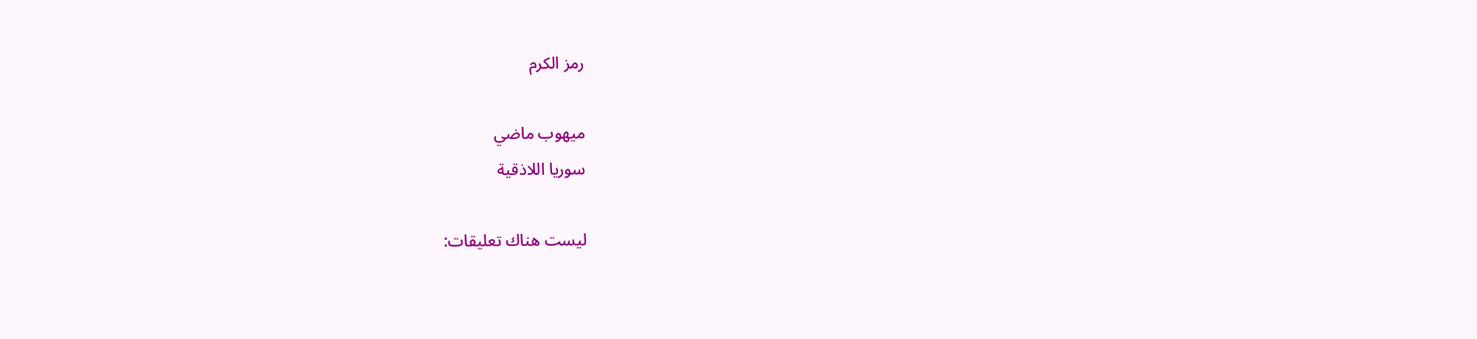رمز الكرم

ميهوب ماضي
سوريا اللاذقية

ليست هناك تعليقات: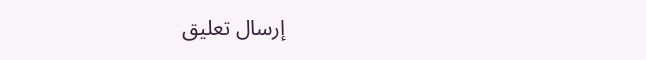إرسال تعليق